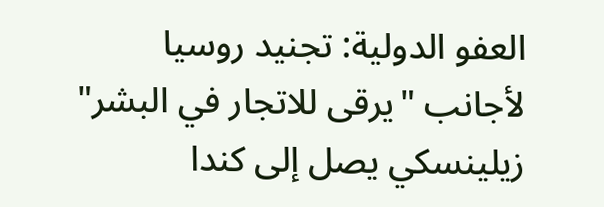العفو الدولية: تجنيد روسيا لأجانب "يرقى للاتجار في البشر"
زيلينسكي يصل إلى كندا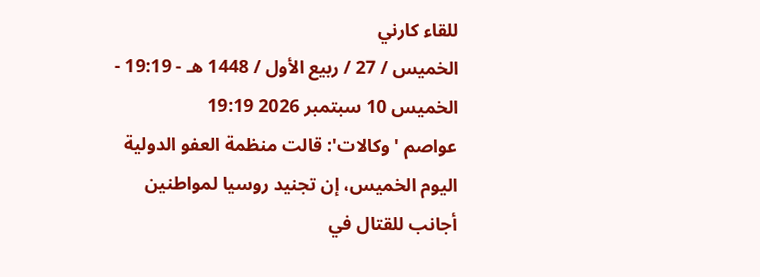للقاء كارني
الخميس / 27 / ربيع الأول / 1448 هـ - 19:19 - الخميس 10 سبتمبر 2026 19:19
عواصم 'وكالات': قالت منظمة العفو الدولية اليوم الخميس، إن تجنيد روسيا لمواطنين أجانب للقتال في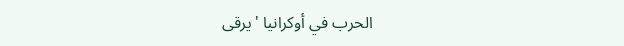الحرب في أوكرانيا 'يرقى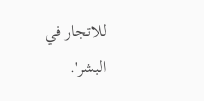للاتجار في البشر'.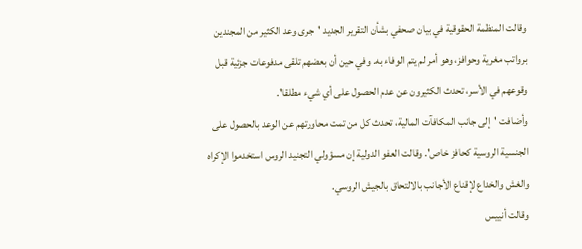وقالت المنظمة الحقوقية في بيان صحفي بشأن التقرير الجديد 'جرى وعد الكثير من المجندين برواتب مغرية وحوافز، وهو أمر لم يتم الوفاء به. وفي حين أن بعضهم تلقى مدفوعات جزئية قبل وقوعهم في الأسر، تحدث الكثيرون عن عدم الحصول على أي شيء مطلقا'.
وأضافت 'إلى جانب المكافآت المالية، تحدث كل من تمت محاورتهم عن الوعد بالحصول على الجنسية الروسية كحافز خاص'. وقالت العفو الدولية إن مسؤولي التجنيد الروس استخدموا الإكراه والغش والخداع لإقناع الأجانب بالالتحاق بالجيش الروسي.
وقالت أنييس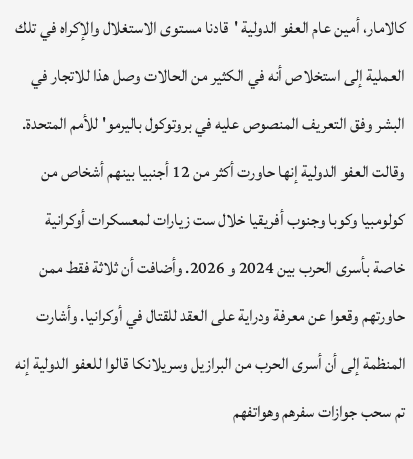كالامار، أمين عام العفو الدولية 'قادنا مستوى الاستغلال والإكراه في تلك العملية إلى استخلاص أنه في الكثير من الحالات وصل هذا للاتجار في البشر وفق التعريف المنصوص عليه في بروتوكول باليرمو' للأمم المتحدة.
وقالت العفو الدولية إنها حاورت أكثر من 12 أجنبيا بينهم أشخاص من كولومبيا وكوبا وجنوب أفريقيا خلال ست زيارات لمعسكرات أوكرانية خاصة بأسرى الحرب بين 2024 و 2026. وأضافت أن ثلاثة فقط ممن حاورتهم وقعوا عن معرفة ودراية على العقد للقتال في أوكرانيا. وأشارت المنظمة إلى أن أسرى الحرب من البرازيل وسريلانكا قالوا للعفو الدولية إنه تم سحب جوازات سفرهم وهواتفهم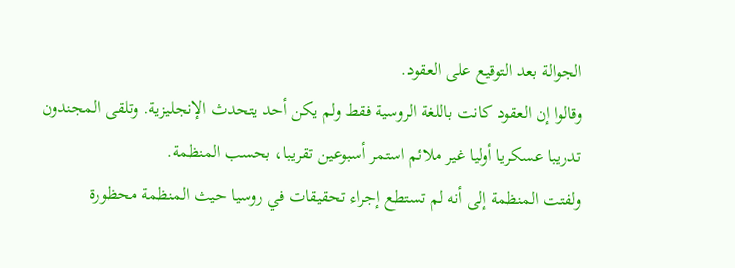الجوالة بعد التوقيع على العقود.
وقالوا إن العقود كانت باللغة الروسية فقط ولم يكن أحد يتحدث الإنجليزية. وتلقى المجندون تدريبا عسكريا أوليا غير ملائم استمر أسبوعين تقريبا، بحسب المنظمة.
ولفتت المنظمة إلى أنه لم تستطع إجراء تحقيقات في روسيا حيث المنظمة محظورة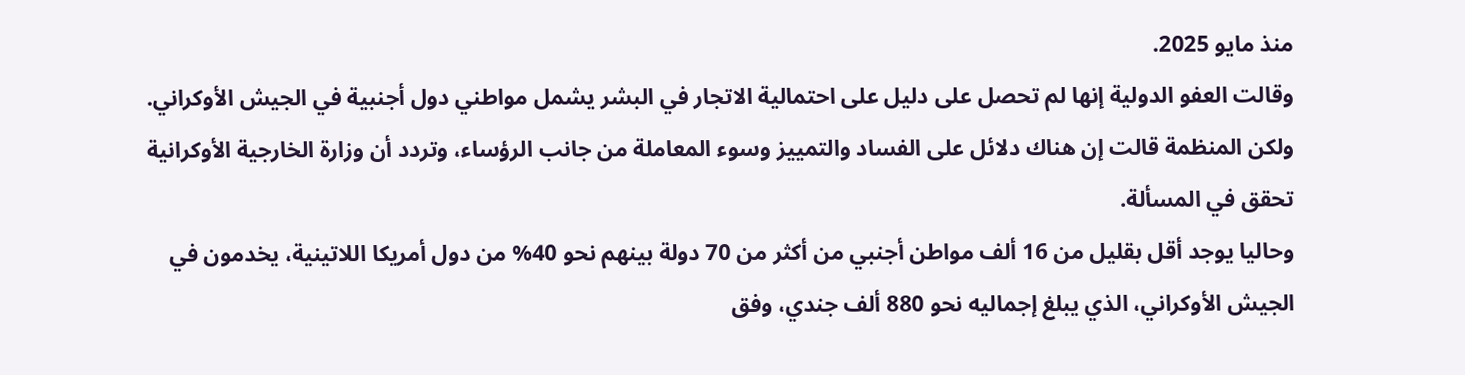منذ مايو 2025.
وقالت العفو الدولية إنها لم تحصل على دليل على احتمالية الاتجار في البشر يشمل مواطني دول أجنبية في الجيش الأوكراني. ولكن المنظمة قالت إن هناك دلائل على الفساد والتمييز وسوء المعاملة من جانب الرؤساء، وتردد أن وزارة الخارجية الأوكرانية تحقق في المسألة.
وحاليا يوجد أقل بقليل من 16 ألف مواطن أجنبي من أكثر من 70 دولة بينهم نحو 40% من دول أمريكا اللاتينية، يخدمون في الجيش الأوكراني، الذي يبلغ إجماليه نحو 880 ألف جندي، وفق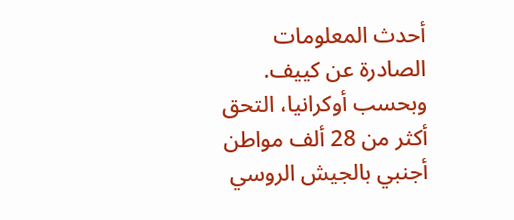أحدث المعلومات الصادرة عن كييف.
وبحسب أوكرانيا، التحق أكثر من 28 ألف مواطن أجنبي بالجيش الروسي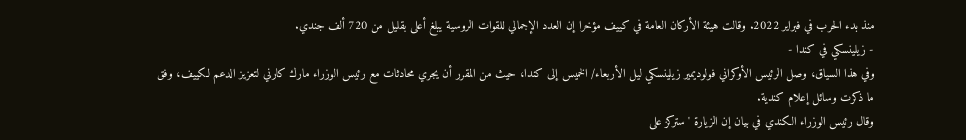منذ بدء الحرب في فبراير 2022. وقالت هيئة الأركان العامة في كييف مؤخرا إن العدد الإجمالي للقوات الروسية يبلغ أعلى بقليل من 720 ألف جندي.
- زيلينسكي في كندا -
وفي هذا السياق، وصل الرئيس الأوكراني فولوديمير زيلينسكي ليل الأربعاء/ الخميس إلى كندا، حيث من المقرر أن يجري محادثات مع رئيس الوزراء مارك كارني لتعزيز الدعم لكييف، وفق ما ذكرت وسائل إعلام كندية.
وقال رئيس الوزراء الكندي في بيان إن الزيارة 'ستركز على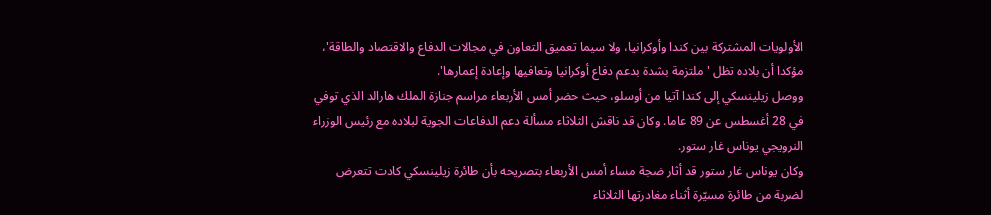الأولويات المشتركة بين كندا وأوكرانيا، ولا سيما تعميق التعاون في مجالات الدفاع والاقتصاد والطاقة'، مؤكدا أن بلاده تظل 'ملتزمة بشدة بدعم دفاع أوكرانيا وتعافيها وإعادة إعمارها'.
ووصل زيلينسكي إلى كندا آتيا من أوسلو، حيث حضر أمس الأربعاء مراسم جنازة الملك هارالد الذي توفي في 28 أغسطس عن 89 عاما. وكان قد ناقش الثلاثاء مسألة دعم الدفاعات الجوية لبلاده مع رئيس الوزراء النرويجي يوناس غار ستور.
وكان يوناس غار ستور قد أثار ضجة مساء أمس الأربعاء بتصريحه بأن طائرة زيلينسكي كادت تتعرض لضربة من طائرة مسيّرة أثناء مغادرتها الثلاثاء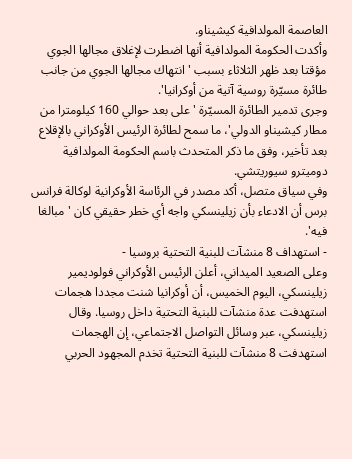العاصمة المولدافية كيشيناو.
وأكدت الحكومة المولدافية أنها اضطرت لإغلاق مجالها الجوي مؤقتا بعد ظهر الثلاثاء بسبب 'انتهاك مجالها الجوي من جانب طائرة مسيّرة روسية آتية من أوكرانيا'.
وجرى تدمير الطائرة المسيّرة 'على بعد حوالي 160 كيلومترا من مطار كيشيناو الدولي'، ما سمح لطائرة الرئيس الأوكراني بالإقلاع بعد تأخير، وفق ما ذكر المتحدث باسم الحكومة المولدافية دوميترو سيوريتشي.
وفي سياق متصل، أكد مصدر في الرئاسة الأوكرانية لوكالة فرانس برس أن الادعاء بأن زيلينسكي واجه أي خطر حقيقي كان 'مبالغا فيه'.
- استهداف 8 منشآت للبنية التحتية بروسيا -
وعلى الصعيد الميداني، أعلن الرئيس الأوكراني فولوديمير زيلينسكي، اليوم الخميس، أن أوكرانيا شنت مجددا هجمات استهدفت عدة منشآت للبنية التحتية داخل روسيا. وقال زيلينسكي، عبر وسائل التواصل الاجتماعي، إن الهجمات استهدفت 8 منشآت للبنية التحتية تخدم المجهود الحربي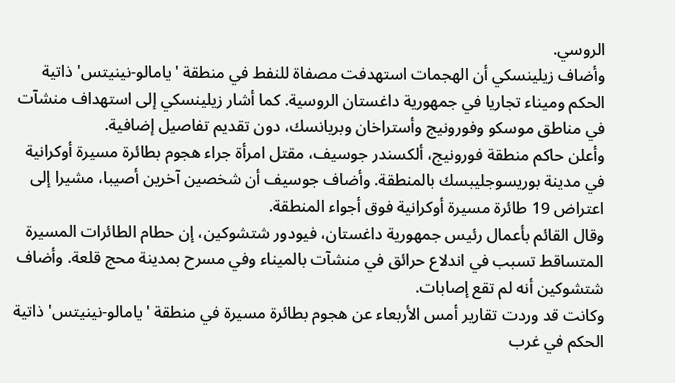الروسي.
وأضاف زيلينسكي أن الهجمات استهدفت مصفاة للنفط في منطقة 'يامالو-نينيتس' ذاتية الحكم وميناء تجاريا في جمهورية داغستان الروسية. كما أشار زيلينسكي إلى استهداف منشآت في مناطق موسكو وفورونيج وأستراخان وبريانسك، دون تقديم تفاصيل إضافية.
وأعلن حاكم منطقة فورونيج، ألكسندر جوسيف، مقتل امرأة جراء هجوم بطائرة مسيرة أوكرانية في مدينة بوريسوجليبسك بالمنطقة. وأضاف جوسيف أن شخصين آخرين أصيبا، مشيرا إلى اعتراض 19 طائرة مسيرة أوكرانية فوق أجواء المنطقة.
وقال القائم بأعمال رئيس جمهورية داغستان، فيودور شتشوكين، إن حطام الطائرات المسيرة المتساقط تسبب في اندلاع حرائق في منشآت بالميناء وفي مسرح بمدينة محج قلعة. وأضاف شتشوكين أنه لم تقع إصابات.
وكانت قد وردت تقارير أمس الأربعاء عن هجوم بطائرة مسيرة في منطقة 'يامالو-نينيتس' ذاتية الحكم في غرب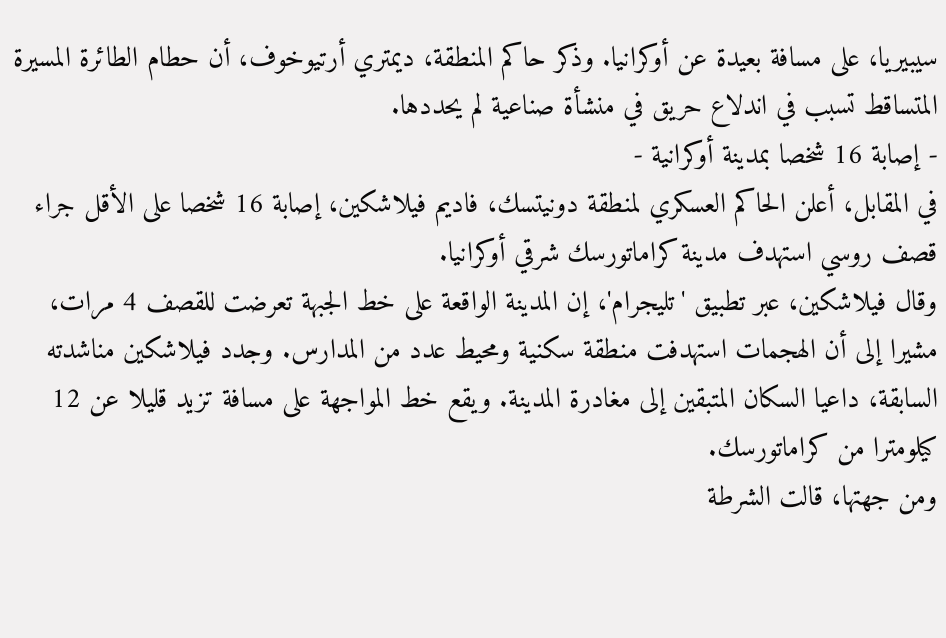سيبيريا، على مسافة بعيدة عن أوكرانيا. وذكر حاكم المنطقة، ديمتري أرتيوخوف، أن حطام الطائرة المسيرة المتساقط تسبب في اندلاع حريق في منشأة صناعية لم يحددها.
- إصابة 16 شخصا بمدينة أوكرانية -
في المقابل، أعلن الحاكم العسكري لمنطقة دونيتسك، فاديم فيلاشكين، إصابة 16 شخصا على الأقل جراء قصف روسي استهدف مدينة كراماتورسك شرقي أوكرانيا.
وقال فيلاشكين، عبر تطبيق 'تليجرام'، إن المدينة الواقعة على خط الجبهة تعرضت للقصف 4 مرات، مشيرا إلى أن الهجمات استهدفت منطقة سكنية ومحيط عدد من المدارس. وجدد فيلاشكين مناشدته السابقة، داعيا السكان المتبقين إلى مغادرة المدينة. ويقع خط المواجهة على مسافة تزيد قليلا عن 12 كيلومترا من كراماتورسك.
ومن جهتها، قالت الشرطة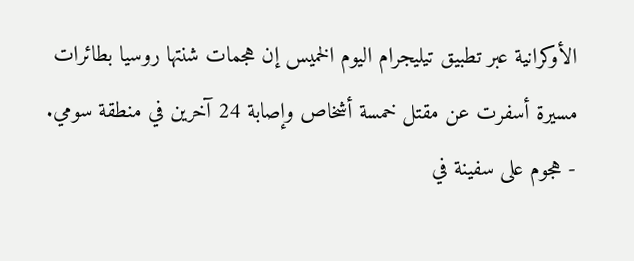الأوكرانية عبر تطبيق تيليجرام اليوم الخميس إن هجمات شنتها روسيا بطائرات مسيرة أسفرت عن مقتل خمسة أشخاص وإصابة 24 آخرين في منطقة سومي.
- هجوم على سفينة في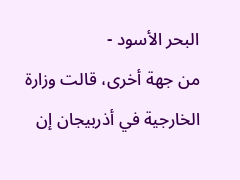البحر الأسود -
من جهة أخرى، قالت وزارة الخارجية في أذربيجان إن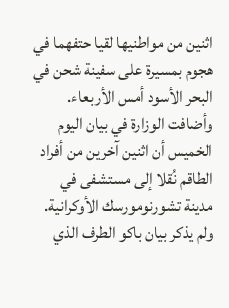اثنين من مواطنيها لقيا حتفهما في هجوم بمسيرة على سفينة شحن في البحر الأسود أمس الأربعاء.
وأضافت الوزارة في بيان اليوم الخميس أن اثنين آخرين من أفراد الطاقم نُقلا إلى مستشفى في مدينة تشورنومورسك الأوكرانية. ولم يذكر بيان باكو الطرف الذي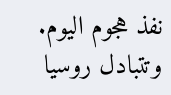نفذ هجوم اليوم.
وتتبادل روسيا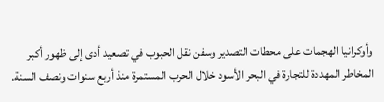وأوكرانيا الهجمات على محطات التصدير وسفن نقل الحبوب في تصعيد أدى إلى ظهور أكبر المخاطر المهددة للتجارة في البحر الأسود خلال الحرب المستمرة منذ أربع سنوات ونصف السنة.